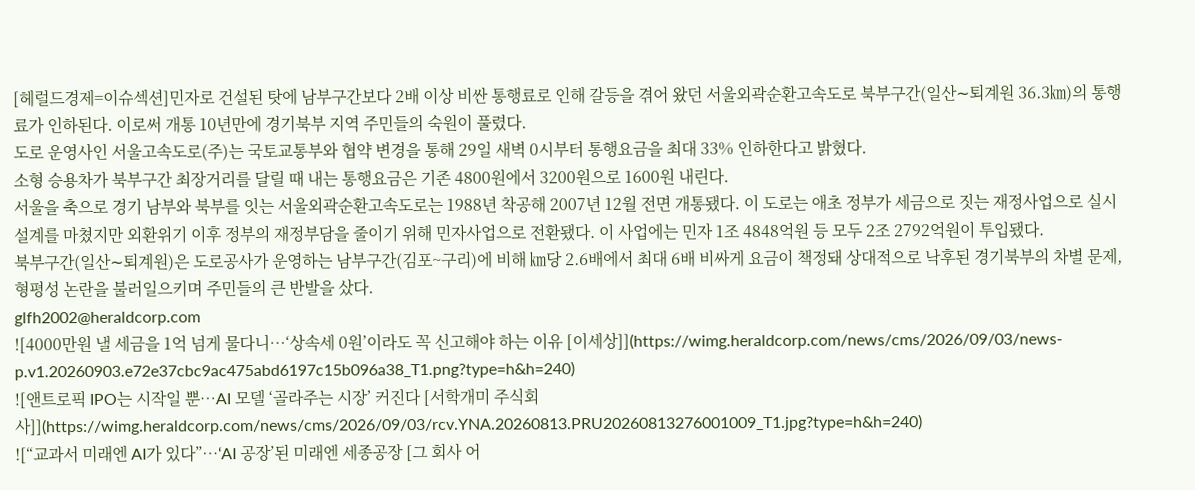[헤럴드경제=이슈섹션]민자로 건설된 탓에 남부구간보다 2배 이상 비싼 통행료로 인해 갈등을 겪어 왔던 서울외곽순환고속도로 북부구간(일산∼퇴계원 36.3㎞)의 통행료가 인하된다. 이로써 개통 10년만에 경기북부 지역 주민들의 숙원이 풀렸다.
도로 운영사인 서울고속도로(주)는 국토교통부와 협약 변경을 통해 29일 새벽 0시부터 통행요금을 최대 33% 인하한다고 밝혔다.
소형 승용차가 북부구간 최장거리를 달릴 때 내는 통행요금은 기존 4800원에서 3200원으로 1600원 내린다.
서울을 축으로 경기 남부와 북부를 잇는 서울외곽순환고속도로는 1988년 착공해 2007년 12월 전면 개통됐다. 이 도로는 애초 정부가 세금으로 짓는 재정사업으로 실시설계를 마쳤지만 외환위기 이후 정부의 재정부담을 줄이기 위해 민자사업으로 전환됐다. 이 사업에는 민자 1조 4848억원 등 모두 2조 2792억원이 투입됐다.
북부구간(일산∼퇴계원)은 도로공사가 운영하는 남부구간(김포~구리)에 비해 ㎞당 2.6배에서 최대 6배 비싸게 요금이 책정돼 상대적으로 낙후된 경기북부의 차별 문제, 형평성 논란을 불러일으키며 주민들의 큰 반발을 샀다.
glfh2002@heraldcorp.com
![4000만원 낼 세금을 1억 넘게 물다니…‘상속세 0원’이라도 꼭 신고해야 하는 이유 [이세상]](https://wimg.heraldcorp.com/news/cms/2026/09/03/news-p.v1.20260903.e72e37cbc9ac475abd6197c15b096a38_T1.png?type=h&h=240)
![앤트로픽 IPO는 시작일 뿐…AI 모델 ‘골라주는 시장’ 커진다 [서학개미 주식회사]](https://wimg.heraldcorp.com/news/cms/2026/09/03/rcv.YNA.20260813.PRU20260813276001009_T1.jpg?type=h&h=240)
![“교과서 미래엔 AI가 있다”…‘AI 공장’된 미래엔 세종공장 [그 회사 어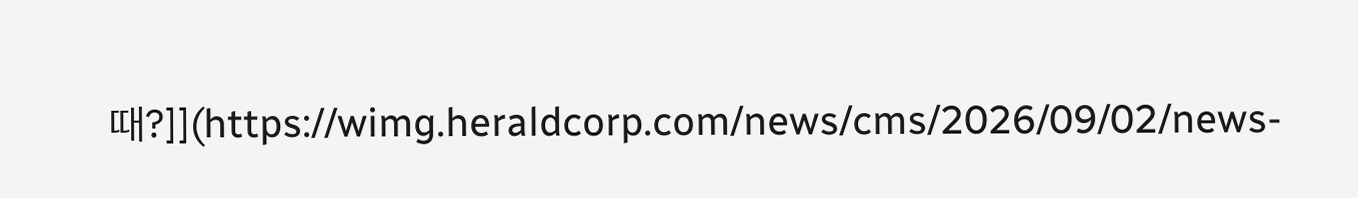때?]](https://wimg.heraldcorp.com/news/cms/2026/09/02/news-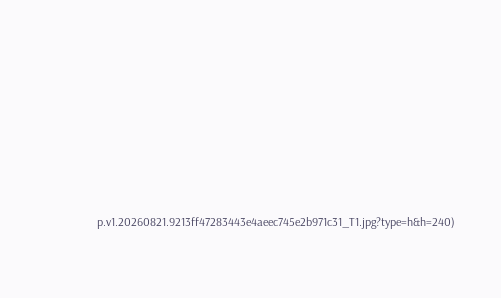p.v1.20260821.9213ff47283443e4aeec745e2b971c31_T1.jpg?type=h&h=240)